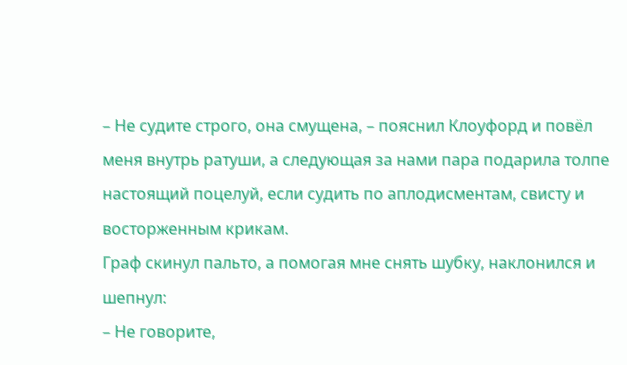– Не судите строго, она смущена, – пояснил Клоуфорд и повёл меня внутрь ратуши, а следующая за нами пара подарила толпе настоящий поцелуй, если судить по аплодисментам, свисту и восторженным крикам.
Граф скинул пальто, а помогая мне снять шубку, наклонился и шепнул:
– Не говорите,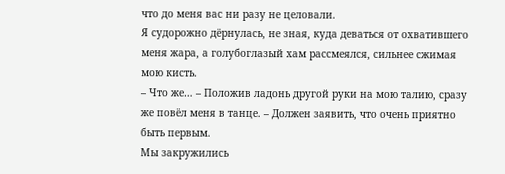что до меня вас ни разу не целовали.
Я судорожно дёрнулась, не зная, куда деваться от охватившего меня жара, а голубоглазый хам рассмеялся, сильнее сжимая мою кисть.
– Что же… – Положив ладонь другой руки на мою талию, сразу же повёл меня в танце. – Должен заявить, что очень приятно быть первым.
Мы закружились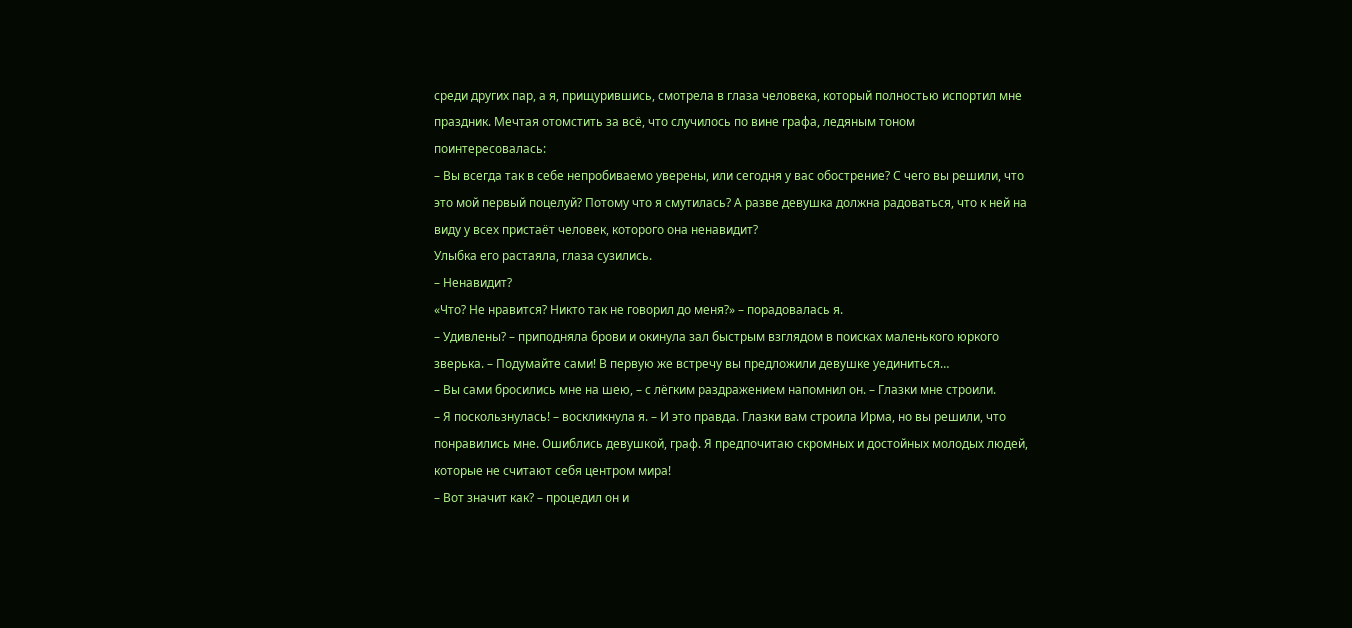среди других пар, а я, прищурившись, смотрела в глаза человека, который полностью испортил мне праздник. Мечтая отомстить за всё, что случилось по вине графа, ледяным тоном поинтересовалась:
– Вы всегда так в себе непробиваемо уверены, или сегодня у вас обострение? С чего вы решили, что это мой первый поцелуй? Потому что я смутилась? А разве девушка должна радоваться, что к ней на виду у всех пристаёт человек, которого она ненавидит?
Улыбка его растаяла, глаза сузились.
– Ненавидит?
«Что? Не нравится? Никто так не говорил до меня?» – порадовалась я.
– Удивлены? – приподняла брови и окинула зал быстрым взглядом в поисках маленького юркого зверька. – Подумайте сами! В первую же встречу вы предложили девушке уединиться…
– Вы сами бросились мне на шею, – с лёгким раздражением напомнил он. – Глазки мне строили.
– Я поскользнулась! – воскликнула я. – И это правда. Глазки вам строила Ирма, но вы решили, что понравились мне. Ошиблись девушкой, граф. Я предпочитаю скромных и достойных молодых людей, которые не считают себя центром мира!
– Вот значит как? – процедил он и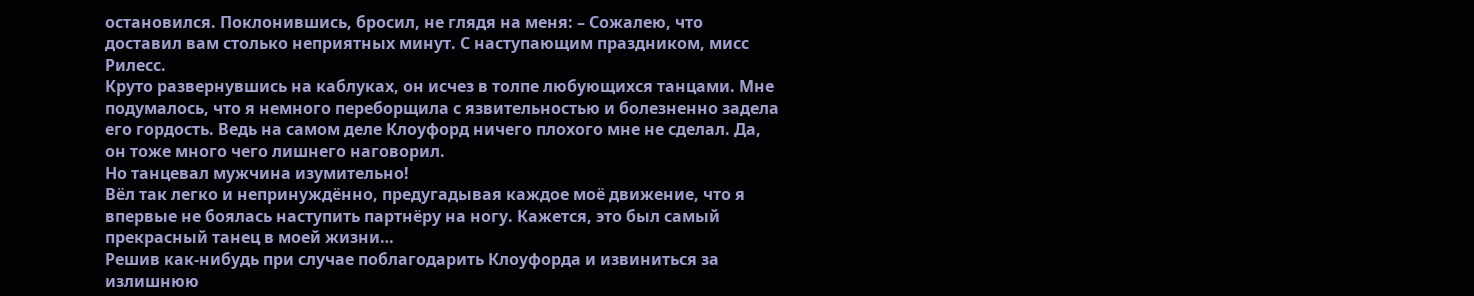остановился. Поклонившись, бросил, не глядя на меня: – Сожалею, что доставил вам столько неприятных минут. С наступающим праздником, мисс Рилесс.
Круто развернувшись на каблуках, он исчез в толпе любующихся танцами. Мне подумалось, что я немного переборщила с язвительностью и болезненно задела его гордость. Ведь на самом деле Клоуфорд ничего плохого мне не сделал. Да, он тоже много чего лишнего наговорил.
Но танцевал мужчина изумительно!
Вёл так легко и непринуждённо, предугадывая каждое моё движение, что я впервые не боялась наступить партнёру на ногу. Кажется, это был самый прекрасный танец в моей жизни…
Решив как-нибудь при случае поблагодарить Клоуфорда и извиниться за излишнюю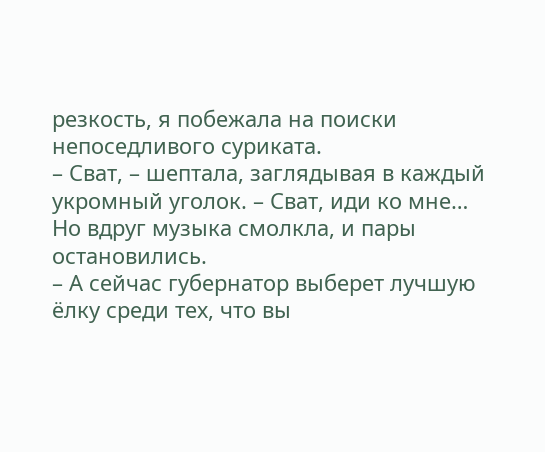резкость, я побежала на поиски непоседливого суриката.
– Сват, – шептала, заглядывая в каждый укромный уголок. – Сват, иди ко мне…
Но вдруг музыка смолкла, и пары остановились.
– А сейчас губернатор выберет лучшую ёлку среди тех, что вы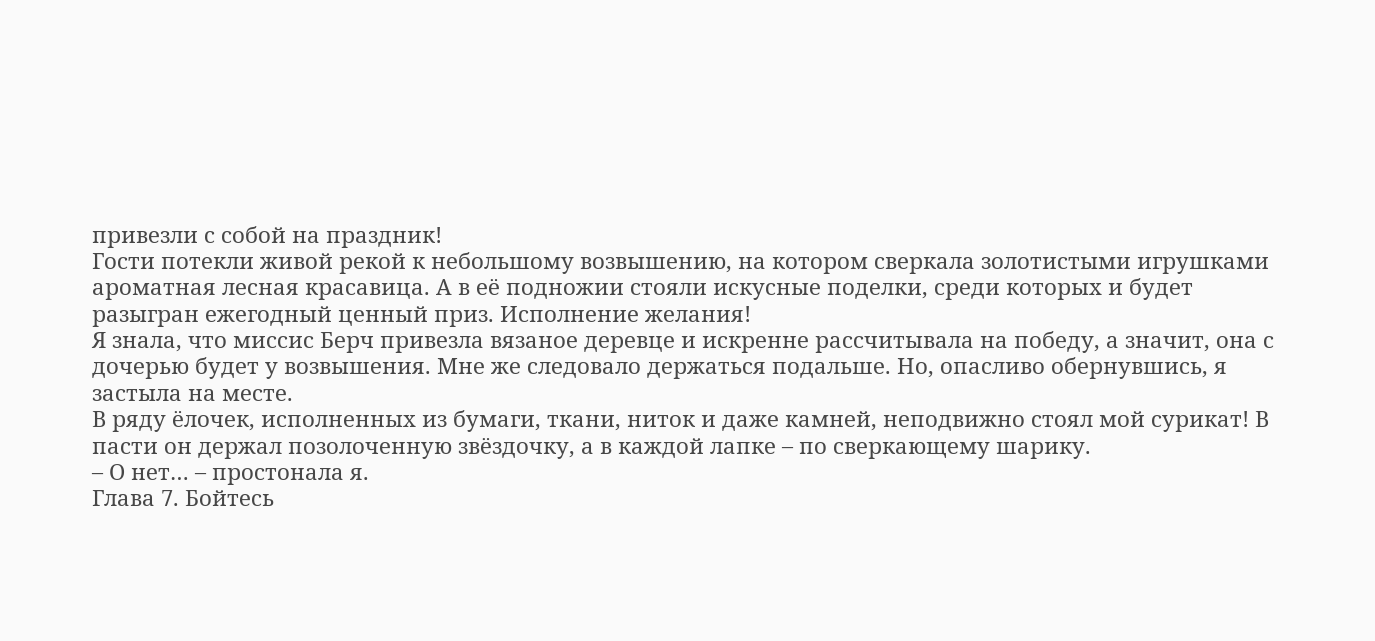привезли с собой на праздник!
Гости потекли живой рекой к небольшому возвышению, на котором сверкала золотистыми игрушками ароматная лесная красавица. А в её подножии стояли искусные поделки, среди которых и будет разыгран ежегодный ценный приз. Исполнение желания!
Я знала, что миссис Берч привезла вязаное деревце и искренне рассчитывала на победу, а значит, она с дочерью будет у возвышения. Мне же следовало держаться подальше. Но, опасливо обернувшись, я застыла на месте.
В ряду ёлочек, исполненных из бумаги, ткани, ниток и даже камней, неподвижно стоял мой сурикат! В пасти он держал позолоченную звёздочку, а в каждой лапке – по сверкающему шарику.
– О нет… – простонала я.
Глава 7. Бойтесь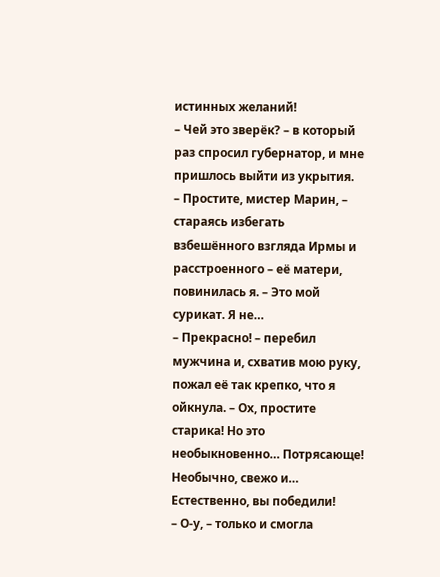истинных желаний!
– Чей это зверёк? – в который раз спросил губернатор, и мне пришлось выйти из укрытия.
– Простите, мистер Марин, – стараясь избегать взбешённого взгляда Ирмы и расстроенного – её матери, повинилась я. – Это мой сурикат. Я не…
– Прекрасно! – перебил мужчина и, схватив мою руку, пожал её так крепко, что я ойкнула. – Ох, простите старика! Но это необыкновенно… Потрясающе! Необычно, свежо и… Естественно, вы победили!
– О-у, – только и смогла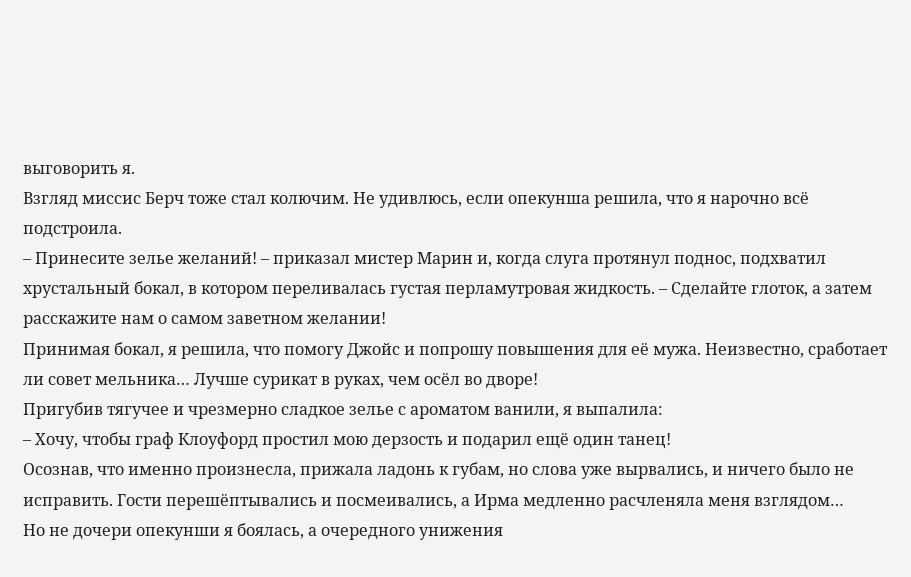выговорить я.
Взгляд миссис Берч тоже стал колючим. Не удивлюсь, если опекунша решила, что я нарочно всё подстроила.
– Принесите зелье желаний! – приказал мистер Марин и, когда слуга протянул поднос, подхватил хрустальный бокал, в котором переливалась густая перламутровая жидкость. – Сделайте глоток, а затем расскажите нам о самом заветном желании!
Принимая бокал, я решила, что помогу Джойс и попрошу повышения для её мужа. Неизвестно, сработает ли совет мельника… Лучше сурикат в руках, чем осёл во дворе!
Пригубив тягучее и чрезмерно сладкое зелье с ароматом ванили, я выпалила:
– Хочу, чтобы граф Клоуфорд простил мою дерзость и подарил ещё один танец!
Осознав, что именно произнесла, прижала ладонь к губам, но слова уже вырвались, и ничего было не исправить. Гости перешёптывались и посмеивались, а Ирма медленно расчленяла меня взглядом…
Но не дочери опекунши я боялась, а очередного унижения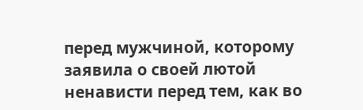перед мужчиной, которому заявила о своей лютой ненависти перед тем, как во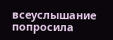всеуслышание попросила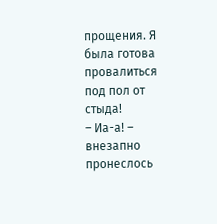прощения. Я была готова провалиться под пол от стыда!
– Иа-а! – внезапно пронеслось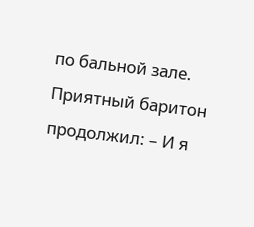по бальной зале. Приятный баритон продолжил: – И я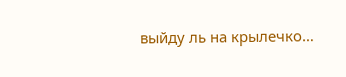выйду ль на крылечко…